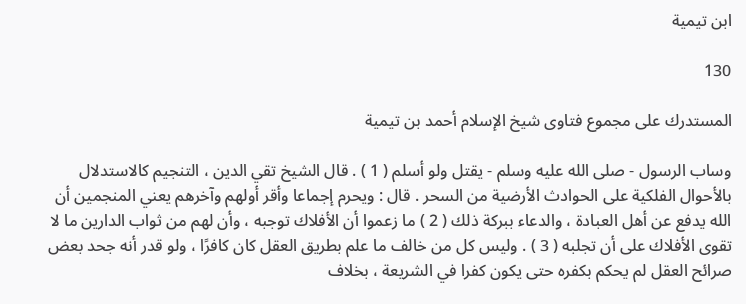ابن تيمية

130

المستدرك على مجموع فتاوى شيخ الإسلام أحمد بن تيمية

وساب الرسول - صلى الله عليه وسلم - يقتل ولو أسلم ( 1 ) . قال الشيخ تقي الدين ، التنجيم كالاستدلال بالأحوال الفلكية على الحوادث الأرضية من السحر . قال : ويحرم إجماعا وأقر أولهم وآخرهم يعني المنجمين أن الله يدفع عن أهل العبادة ، والدعاء ببركة ذلك ( 2 ) ما زعموا أن الأفلاك توجبه ، وأن لهم من ثواب الدارين ما لا تقوى الأفلاك على أن تجلبه ( 3 ) . وليس كل من خالف ما علم بطريق العقل كان كافرًا ، ولو قدر أنه جحد بعض صرائح العقل لم يحكم بكفره حتى يكون كفرا في الشريعة ، بخلاف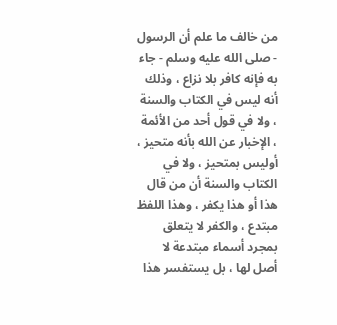من خالف ما علم أن الرسول - صلى الله عليه وسلم - جاء به فإنه كافر بلا نزاع ، وذلك أنه ليس في الكتاب والسنة ، ولا في قول أحد من الأئمة ، الإخبار عن الله بأنه متحيز ، أوليس بمتحيز ، ولا في الكتاب والسنة أن من قال هذا أو هذا يكفر ، وهذا اللفظ مبتدع ، والكفر لا يتعلق بمجرد أسماء مبتدعة لا أصل لها ، بل يستفسر هذا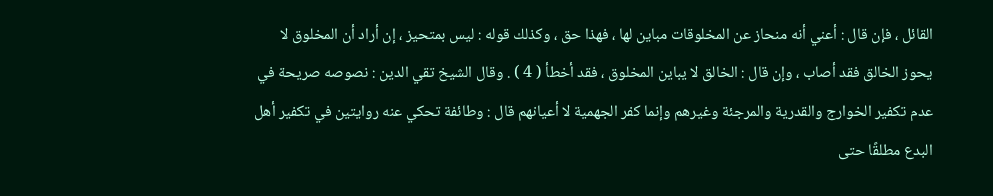القائل ، فإن قال : أعني أنه منحاز عن المخلوقات مباين لها ، فهذا حق ، وكذلك قوله : ليس بمتحيز ، إن أراد أن المخلوق لا يحوز الخالق فقد أصاب ، وإن قال : الخالق لا يباين المخلوق ، فقد أخطأ ( 4 ) . وقال الشيخ تقي الدين : نصوصه صريحة في عدم تكفير الخوارج والقدرية والمرجئة وغيرهم وإنما كفر الجهمية لا أعيانهم قال : وطائفة تحكي عنه روايتين في تكفير أهل البدع مطلقًا حتى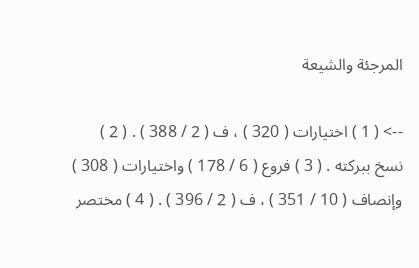المرجئة والشيعة

--> ( 1 ) اختيارات ( 320 ) ، ف ( 2 / 388 ) . ( 2 ) نسخ ببركته . ( 3 ) فروع ( 6 / 178 ) واختيارات ( 308 ) وإنصاف ( 10 / 351 ) ، ف ( 2 / 396 ) . ( 4 ) مختصر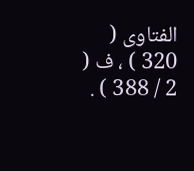الفتاوى ( 320 ) ، ف ( 2 / 388 ) .